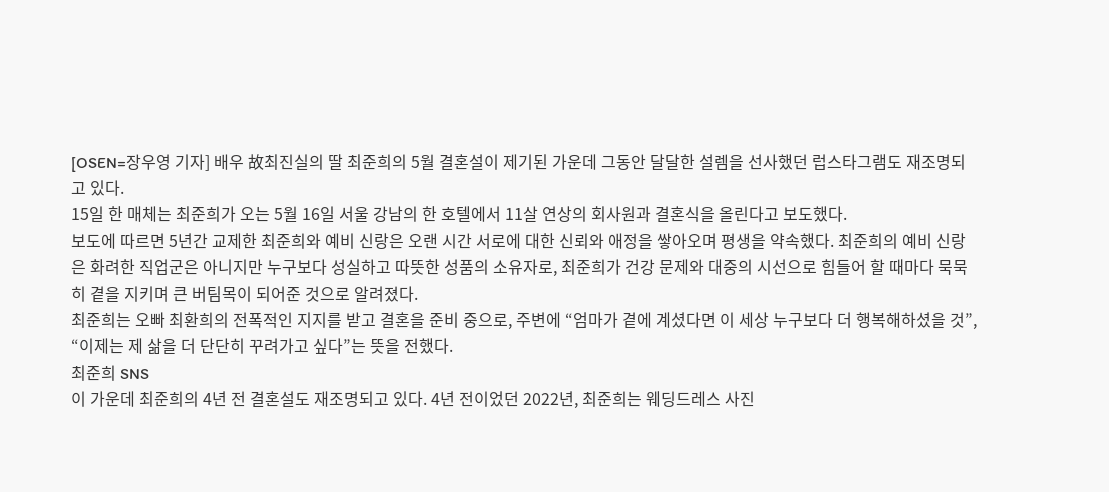[OSEN=장우영 기자] 배우 故최진실의 딸 최준희의 5월 결혼설이 제기된 가운데 그동안 달달한 설렘을 선사했던 럽스타그램도 재조명되고 있다.
15일 한 매체는 최준희가 오는 5월 16일 서울 강남의 한 호텔에서 11살 연상의 회사원과 결혼식을 올린다고 보도했다.
보도에 따르면 5년간 교제한 최준희와 예비 신랑은 오랜 시간 서로에 대한 신뢰와 애정을 쌓아오며 평생을 약속했다. 최준희의 예비 신랑은 화려한 직업군은 아니지만 누구보다 성실하고 따뜻한 성품의 소유자로, 최준희가 건강 문제와 대중의 시선으로 힘들어 할 때마다 묵묵히 곁을 지키며 큰 버팀목이 되어준 것으로 알려졌다.
최준희는 오빠 최환희의 전폭적인 지지를 받고 결혼을 준비 중으로, 주변에 “엄마가 곁에 계셨다면 이 세상 누구보다 더 행복해하셨을 것”, “이제는 제 삶을 더 단단히 꾸려가고 싶다”는 뜻을 전했다.
최준희 SNS
이 가운데 최준희의 4년 전 결혼설도 재조명되고 있다. 4년 전이었던 2022년, 최준희는 웨딩드레스 사진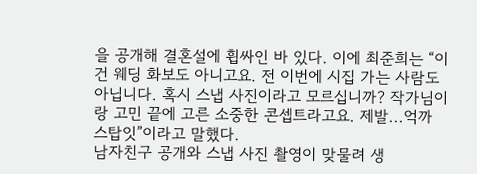을 공개해 결혼설에 휩싸인 바 있다. 이에 최준희는 “이건 웨딩 화보도 아니고요. 전 이번에 시집 가는 사람도 아닙니다. 혹시 스냅 사진이라고 모르십니까? 작가님이랑 고민 끝에 고른 소중한 콘셉트라고요. 제발...억까 스탑잇”이라고 말했다.
남자친구 공개와 스냅 사진 촬영이 맞물려 생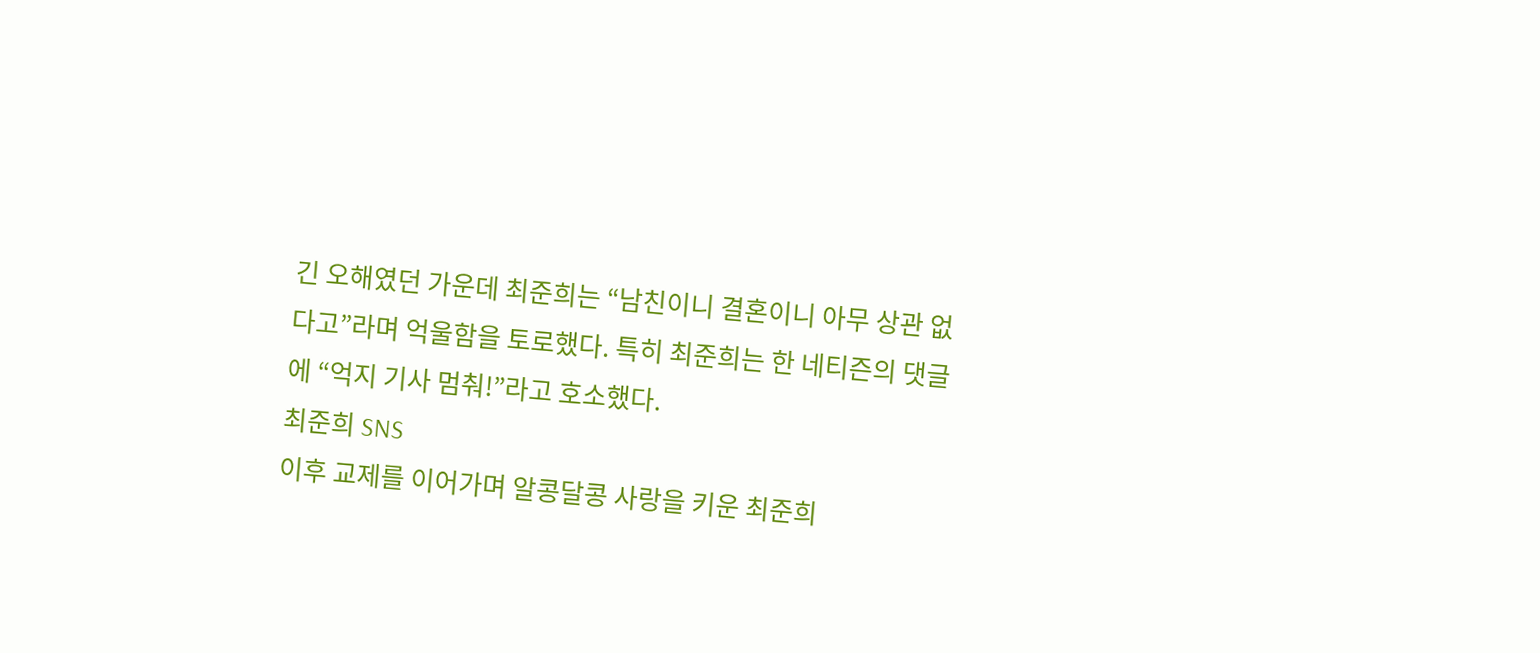긴 오해였던 가운데 최준희는 “남친이니 결혼이니 아무 상관 없다고”라며 억울함을 토로했다. 특히 최준희는 한 네티즌의 댓글에 “억지 기사 멈춰!”라고 호소했다.
최준희 SNS
이후 교제를 이어가며 알콩달콩 사랑을 키운 최준희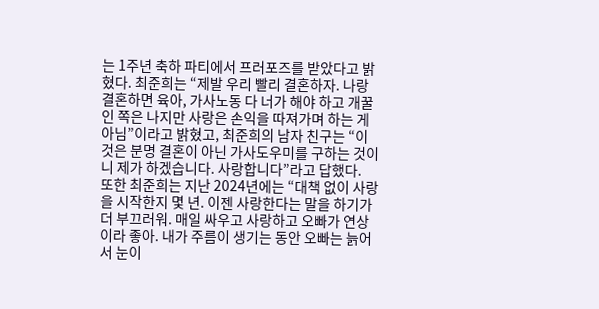는 1주년 축하 파티에서 프러포즈를 받았다고 밝혔다. 최준희는 “제발 우리 빨리 결혼하자. 나랑 결혼하면 육아, 가사노동 다 너가 해야 하고 개꿀인 쪽은 나지만 사랑은 손익을 따져가며 하는 게 아님”이라고 밝혔고, 최준희의 남자 친구는 “이것은 분명 결혼이 아닌 가사도우미를 구하는 것이니 제가 하겠습니다. 사랑합니다”라고 답했다.
또한 최준희는 지난 2024년에는 “대책 없이 사랑을 시작한지 몇 년. 이젠 사랑한다는 말을 하기가 더 부끄러워. 매일 싸우고 사랑하고 오빠가 연상이라 좋아. 내가 주름이 생기는 동안 오빠는 늙어서 눈이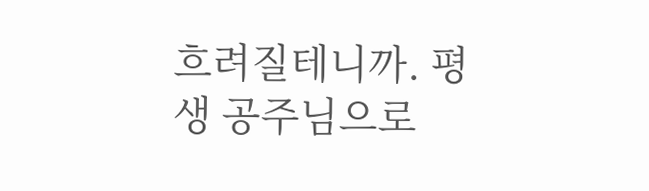흐려질테니까. 평생 공주님으로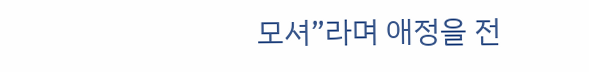모셔”라며 애정을 전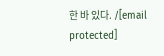한 바 있다. /[email protected]